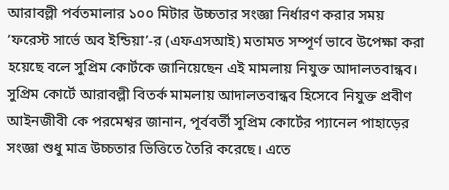আরাবল্লী পর্বতমালার ১০০ মিটার উচ্চতার সংজ্ঞা নির্ধারণ করার সময় ‘ফরেস্ট সার্ভে অব ইন্ডিয়া’-র (এফএসআই) মতামত সম্পূর্ণ ভাবে উপেক্ষা করা হয়েছে বলে সুপ্রিম কোর্টকে জানিয়েছেন এই মামলায় নিযুক্ত আদালতবান্ধব।
সুপ্রিম কোর্টে আরাবল্লী বিতর্ক মামলায় আদালতবান্ধব হিসেবে নিযুক্ত প্রবীণ আইনজীবী কে পরমেশ্বর জানান, পূর্ববর্তী সুপ্রিম কোর্টের প্যানেল পাহাড়ের সংজ্ঞা শুধু মাত্র উচ্চতার ভিত্তিতে তৈরি করেছে। এতে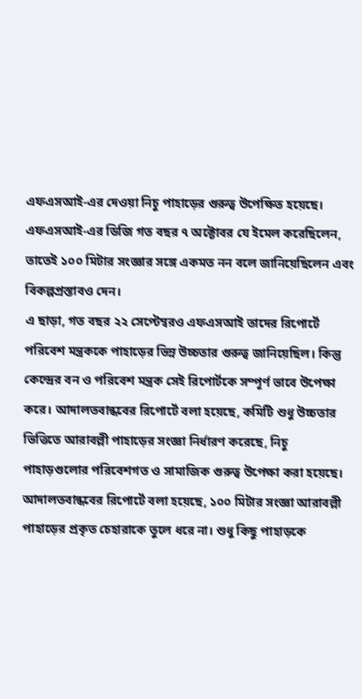এফএসআই-এর দেওয়া নিচু পাহাড়ের গুরুত্ব উপেক্ষিত হয়েছে। এফএসআই-এর ডিজি গত বছর ৭ অক্টোবর যে ইমেল করেছিলেন, তাতেই ১০০ মিটার সংজ্ঞার সঙ্গে একমত নন বলে জানিয়েছিলেন এবং বিকল্পপ্রস্তাবও দেন।
এ ছাড়া, গত বছর ২২ সেপ্টেম্বরও এফএসআই তাদের রিপোর্টে পরিবেশ মন্ত্রককে পাহাড়ের ভিন্ন উচ্চতার গুরুত্ব জানিয়েছিল। কিন্তু কেন্দ্রের বন ও পরিবেশ মন্ত্রক সেই রিপোর্টকে সম্পূর্ণ ভাবে উপেক্ষা করে। আদালতবান্ধবের রিপোর্টে বলা হয়েছে, কমিটি শুধু উচ্চতার ভিত্তিতে আরাবল্লী পাহাড়ের সংজ্ঞা নির্ধারণ করেছে, নিচু পাহাড়গুলোর পরিবেশগত ও সামাজিক গুরুত্ব উপেক্ষা করা হয়েছে।
আদালতবান্ধবের রিপোর্টে বলা হয়েছে, ১০০ মিটার সংজ্ঞা আরাবল্লী পাহাড়ের প্রকৃত চেহারাকে তুলে ধরে না। শুধু কিছু পাহাড়কে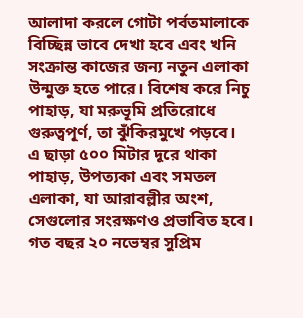আলাদা করলে গোটা পর্বতমালাকে বিচ্ছিন্ন ভাবে দেখা হবে এবং খনি সংক্রান্ত কাজের জন্য নতুন এলাকা উন্মুক্ত হতে পারে। বিশেষ করে নিচু পাহাড়, যা মরুভূমি প্রতিরোধে গুরুত্বপূর্ণ, তা ঝুঁকিরমুখে পড়বে।
এ ছাড়া ৫০০ মিটার দূরে থাকা পাহাড়, উপত্যকা এবং সমতল এলাকা, যা আরাবল্লীর অংশ, সেগুলোর সংরক্ষণও প্রভাবিত হবে।
গত বছর ২০ নভেম্বর সুপ্রিম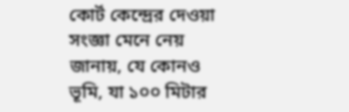কোর্ট কেন্দ্রের দেওয়া সংজ্ঞা মেনে নেয় জানায়, যে কোনও ভূমি, যা ১০০ মিটার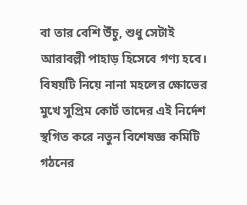বা তার বেশি উঁচু, শুধু সেটাই আরাবল্লী পাহাড় হিসেবে গণ্য হবে। বিষয়টি নিয়ে নানা মহলের ক্ষোভের মুখে সুপ্রিম কোর্ট তাদের এই নির্দেশ স্থগিত করে নতুন বিশেষজ্ঞ কমিটি গঠনের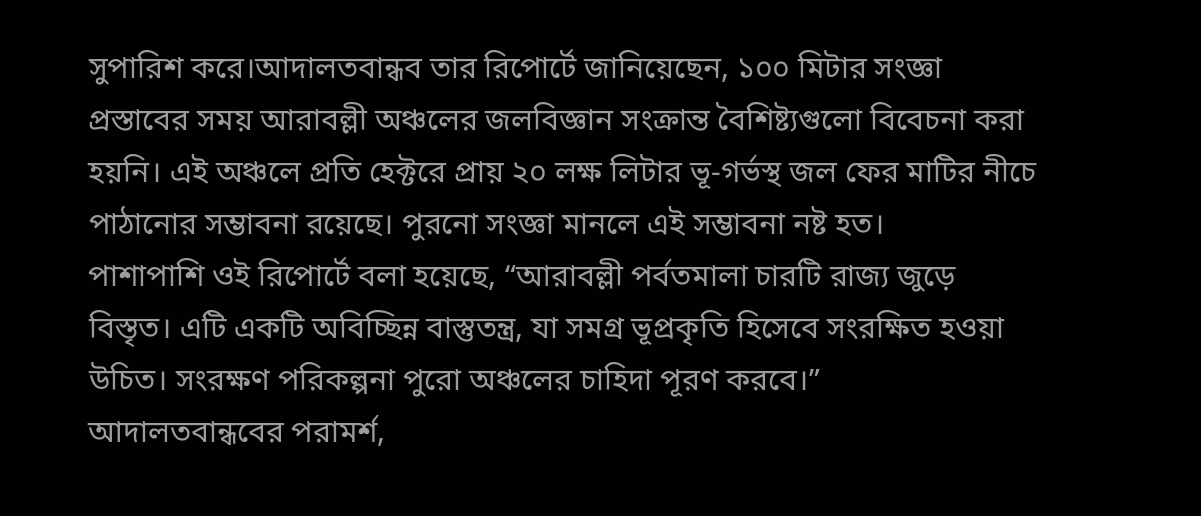সুপারিশ করে।আদালতবান্ধব তার রিপোর্টে জানিয়েছেন, ১০০ মিটার সংজ্ঞা প্রস্তাবের সময় আরাবল্লী অঞ্চলের জলবিজ্ঞান সংক্রান্ত বৈশিষ্ট্যগুলো বিবেচনা করা হয়নি। এই অঞ্চলে প্রতি হেক্টরে প্রায় ২০ লক্ষ লিটার ভূ-গর্ভস্থ জল ফের মাটির নীচে পাঠানোর সম্ভাবনা রয়েছে। পুরনো সংজ্ঞা মানলে এই সম্ভাবনা নষ্ট হত।
পাশাপাশি ওই রিপোর্টে বলা হয়েছে, “আরাবল্লী পর্বতমালা চারটি রাজ্য জুড়ে বিস্তৃত। এটি একটি অবিচ্ছিন্ন বাস্তুতন্ত্র, যা সমগ্র ভূপ্রকৃতি হিসেবে সংরক্ষিত হওয়া উচিত। সংরক্ষণ পরিকল্পনা পুরো অঞ্চলের চাহিদা পূরণ করবে।”
আদালতবান্ধবের পরামর্শ,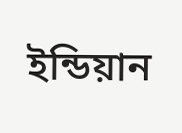ইন্ডিয়ান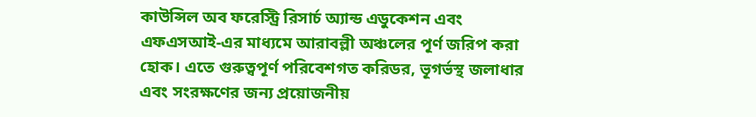কাউন্সিল অব ফরেস্ট্রি রিসার্চ অ্যান্ড এডুকেশন এবং এফএসআই-এর মাধ্যমে আরাবল্লী অঞ্চলের পূর্ণ জরিপ করা হোক। এতে গুরুত্বপূর্ণ পরিবেশগত করিডর, ভূগর্ভস্থ জলাধার এবং সংরক্ষণের জন্য প্রয়োজনীয়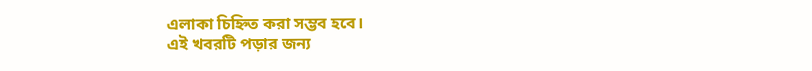এলাকা চিহ্নিত করা সম্ভব হবে।
এই খবরটি পড়ার জন্য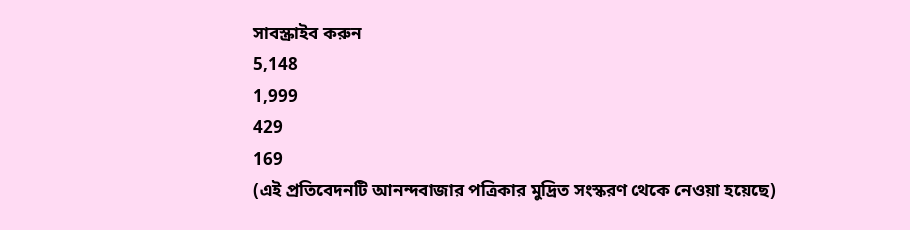সাবস্ক্রাইব করুন
5,148
1,999
429
169
(এই প্রতিবেদনটি আনন্দবাজার পত্রিকার মুদ্রিত সংস্করণ থেকে নেওয়া হয়েছে)